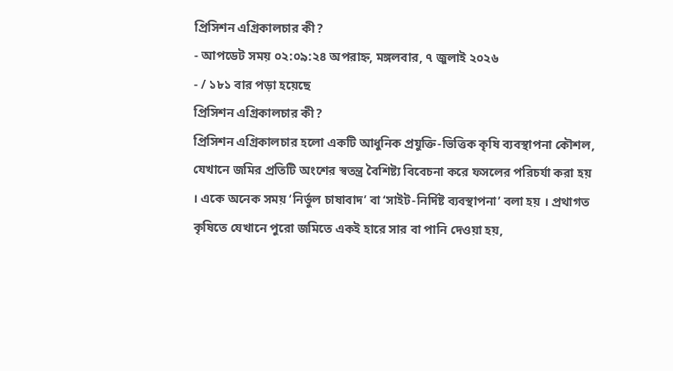প্রিসিশন এগ্রিকালচার কী?
- আপডেট সময় ০২:০৯:২৪ অপরাহ্ন, মঙ্গলবার, ৭ জুলাই ২০২৬
- / ১৮১ বার পড়া হয়েছে
প্রিসিশন এগ্রিকালচার কী?
প্রিসিশন এগ্রিকালচার হলো একটি আধুনিক প্রযুক্তি-ভিত্তিক কৃষি ব্যবস্থাপনা কৌশল, যেখানে জমির প্রতিটি অংশের স্বতন্ত্র বৈশিষ্ট্য বিবেচনা করে ফসলের পরিচর্যা করা হয় । একে অনেক সময় ‘নির্ভুল চাষাবাদ’ বা ‘সাইট-নির্দিষ্ট ব্যবস্থাপনা’ বলা হয় । প্রথাগত কৃষিতে যেখানে পুরো জমিতে একই হারে সার বা পানি দেওয়া হয়,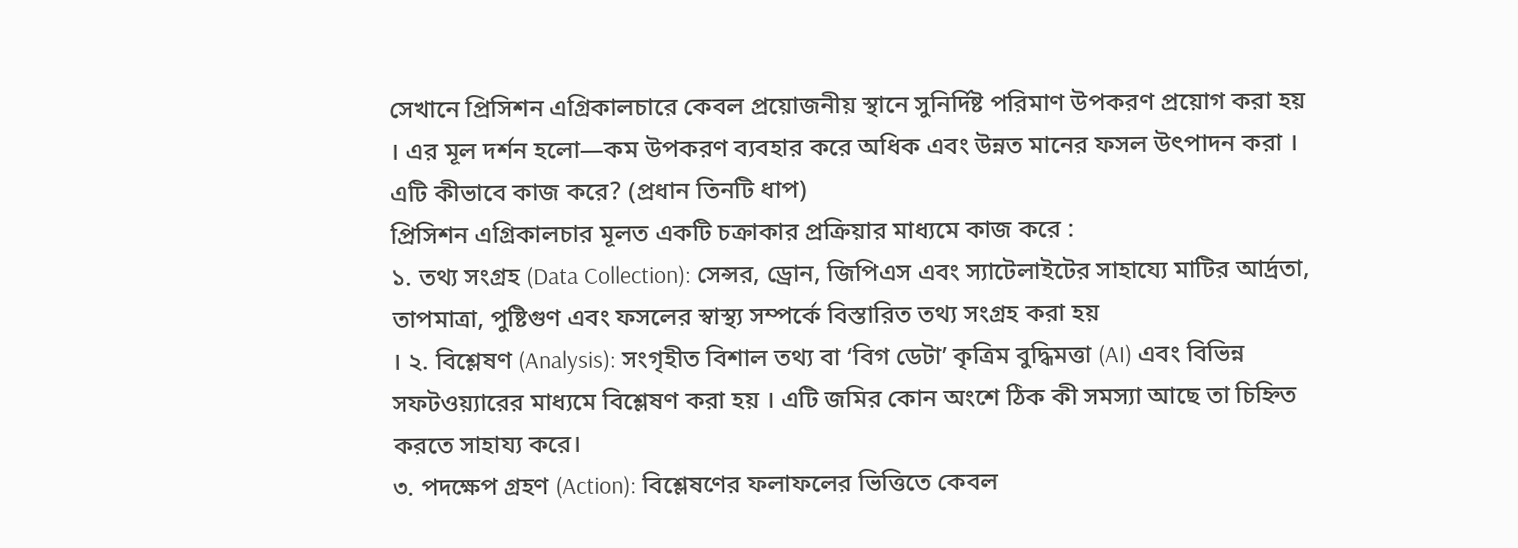সেখানে প্রিসিশন এগ্রিকালচারে কেবল প্রয়োজনীয় স্থানে সুনির্দিষ্ট পরিমাণ উপকরণ প্রয়োগ করা হয় । এর মূল দর্শন হলো—কম উপকরণ ব্যবহার করে অধিক এবং উন্নত মানের ফসল উৎপাদন করা ।
এটি কীভাবে কাজ করে? (প্রধান তিনটি ধাপ)
প্রিসিশন এগ্রিকালচার মূলত একটি চক্রাকার প্রক্রিয়ার মাধ্যমে কাজ করে :
১. তথ্য সংগ্রহ (Data Collection): সেন্সর, ড্রোন, জিপিএস এবং স্যাটেলাইটের সাহায্যে মাটির আর্দ্রতা, তাপমাত্রা, পুষ্টিগুণ এবং ফসলের স্বাস্থ্য সম্পর্কে বিস্তারিত তথ্য সংগ্রহ করা হয়
। ২. বিশ্লেষণ (Analysis): সংগৃহীত বিশাল তথ্য বা ‘বিগ ডেটা’ কৃত্রিম বুদ্ধিমত্তা (AI) এবং বিভিন্ন সফটওয়্যারের মাধ্যমে বিশ্লেষণ করা হয় । এটি জমির কোন অংশে ঠিক কী সমস্যা আছে তা চিহ্নিত করতে সাহায্য করে।
৩. পদক্ষেপ গ্রহণ (Action): বিশ্লেষণের ফলাফলের ভিত্তিতে কেবল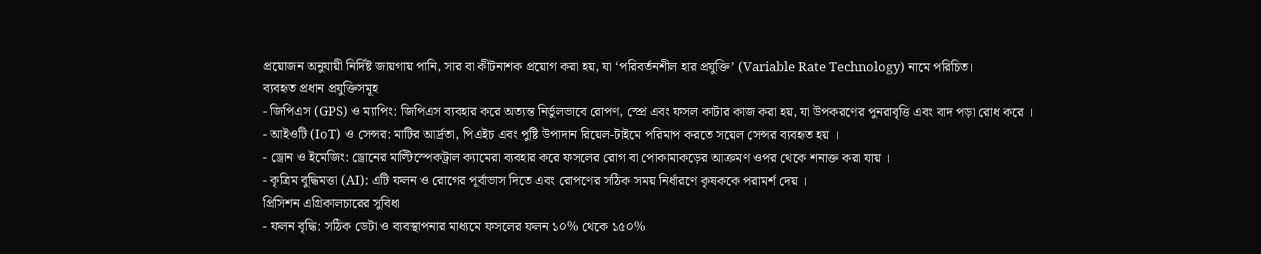প্রয়োজন অনুযায়ী নির্দিষ্ট জায়গায় পানি, সার বা কীটনাশক প্রয়োগ করা হয়, যা ‘পরিবর্তনশীল হার প্রযুক্তি’ (Variable Rate Technology) নামে পরিচিত।
ব্যবহৃত প্রধান প্রযুক্তিসমূহ
- জিপিএস (GPS) ও ম্যাপিং: জিপিএস ব্যবহার করে অত্যন্ত নির্ভুলভাবে রোপণ, স্প্রে এবং ফসল কাটার কাজ করা হয়, যা উপকরণের পুনরাবৃত্তি এবং বাদ পড়া রোধ করে ।
- আইওটি (IoT) ও সেন্সর: মাটির আর্দ্রতা, পিএইচ এবং পুষ্টি উপাদান রিয়েল-টাইমে পরিমাপ করতে সয়েল সেন্সর ব্যবহৃত হয় ।
- ড্রোন ও ইমেজিং: ড্রোনের মাল্টিস্পেকট্রাল ক্যামেরা ব্যবহার করে ফসলের রোগ বা পোকামাকড়ের আক্রমণ ওপর থেকে শনাক্ত করা যায় ।
- কৃত্রিম বুদ্ধিমত্তা (AI): এটি ফলন ও রোগের পূর্বাভাস দিতে এবং রোপণের সঠিক সময় নির্ধারণে কৃষককে পরামর্শ দেয় ।
প্রিসিশন এগ্রিকালচারের সুবিধা
- ফলন বৃদ্ধি: সঠিক ডেটা ও ব্যবস্থাপনার মাধ্যমে ফসলের ফলন ১০% থেকে ১৫০%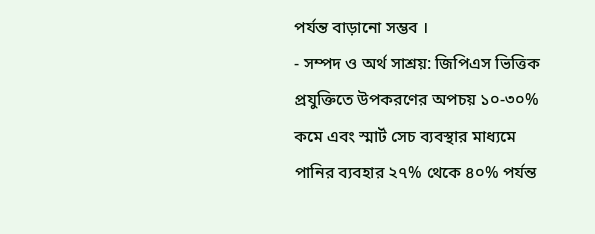পর্যন্ত বাড়ানো সম্ভব ।
- সম্পদ ও অর্থ সাশ্রয়: জিপিএস ভিত্তিক প্রযুক্তিতে উপকরণের অপচয় ১০-৩০% কমে এবং স্মার্ট সেচ ব্যবস্থার মাধ্যমে পানির ব্যবহার ২৭% থেকে ৪০% পর্যন্ত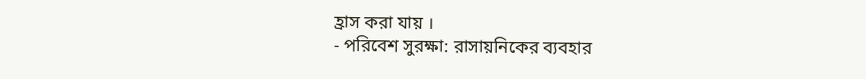হ্রাস করা যায় ।
- পরিবেশ সুরক্ষা: রাসায়নিকের ব্যবহার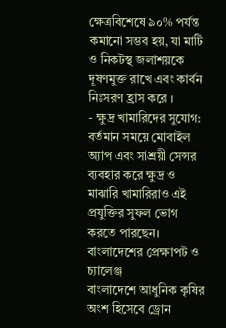ক্ষেত্রবিশেষে ৯০% পর্যন্ত কমানো সম্ভব হয়, যা মাটি ও নিকটস্থ জলাশয়কে দূষণমুক্ত রাখে এবং কার্বন নিঃসরণ হ্রাস করে ।
- ক্ষুদ্র খামারিদের সুযোগ: বর্তমান সময়ে মোবাইল অ্যাপ এবং সাশ্রয়ী সেন্সর ব্যবহার করে ক্ষুদ্র ও মাঝারি খামারিরাও এই প্রযুক্তির সুফল ভোগ করতে পারছেন।
বাংলাদেশের প্রেক্ষাপট ও চ্যালেঞ্জ
বাংলাদেশে আধুনিক কৃষির অংশ হিসেবে ড্রোন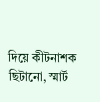দিয়ে কীটনাশক ছিটানো, স্মার্ট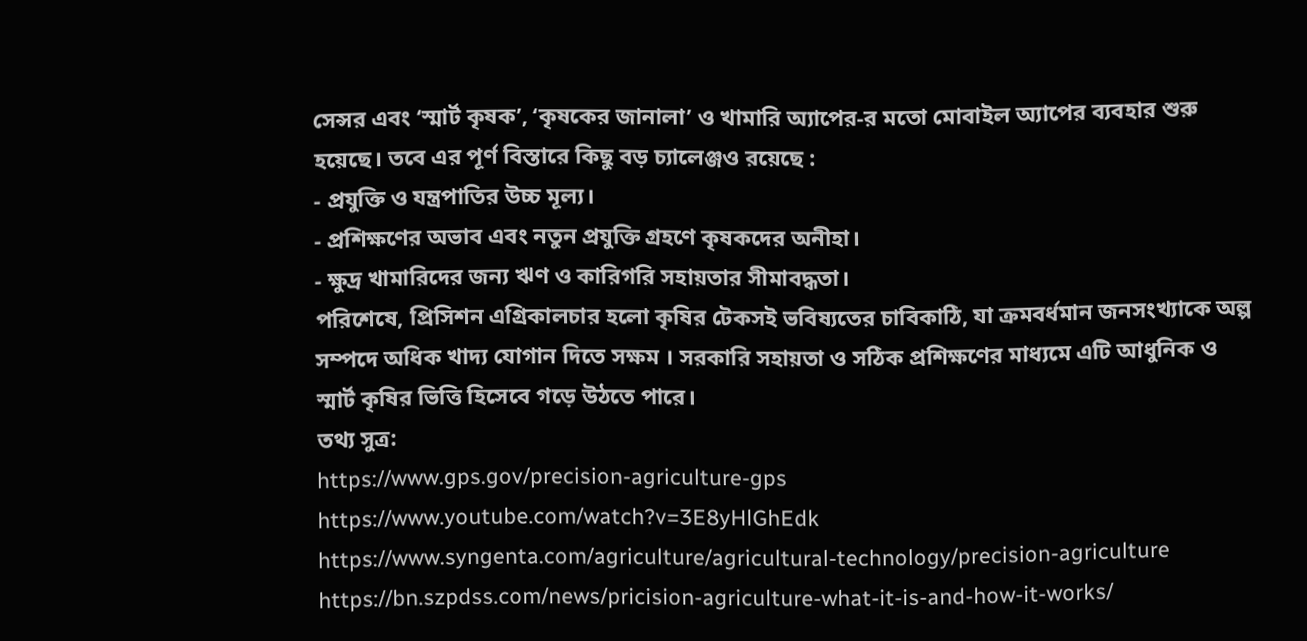সেন্সর এবং ‘স্মার্ট কৃষক’, ‘কৃষকের জানালা’ ও খামারি অ্যাপের-র মতো মোবাইল অ্যাপের ব্যবহার শুরু হয়েছে। তবে এর পূর্ণ বিস্তারে কিছু বড় চ্যালেঞ্জও রয়েছে :
- প্রযুক্তি ও যন্ত্রপাতির উচ্চ মূল্য।
- প্রশিক্ষণের অভাব এবং নতুন প্রযুক্তি গ্রহণে কৃষকদের অনীহা।
- ক্ষুদ্র খামারিদের জন্য ঋণ ও কারিগরি সহায়তার সীমাবদ্ধতা।
পরিশেষে, প্রিসিশন এগ্রিকালচার হলো কৃষির টেকসই ভবিষ্যতের চাবিকাঠি, যা ক্রমবর্ধমান জনসংখ্যাকে অল্প সম্পদে অধিক খাদ্য যোগান দিতে সক্ষম । সরকারি সহায়তা ও সঠিক প্রশিক্ষণের মাধ্যমে এটি আধুনিক ও স্মার্ট কৃষির ভিত্তি হিসেবে গড়ে উঠতে পারে।
তথ্য সুত্র:
https://www.gps.gov/precision-agriculture-gps
https://www.youtube.com/watch?v=3E8yHlGhEdk
https://www.syngenta.com/agriculture/agricultural-technology/precision-agriculture
https://bn.szpdss.com/news/pricision-agriculture-what-it-is-and-how-it-works/